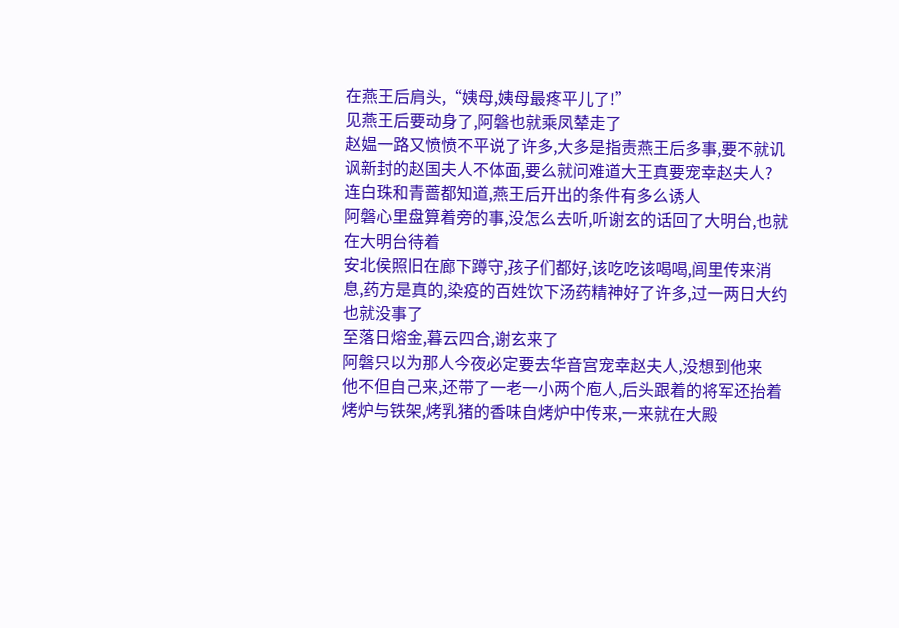在燕王后肩头,“姨母,姨母最疼平儿了!”
见燕王后要动身了,阿磐也就乘凤辇走了
赵媪一路又愤愤不平说了许多,大多是指责燕王后多事,要不就讥讽新封的赵国夫人不体面,要么就问难道大王真要宠幸赵夫人?
连白珠和青蔷都知道,燕王后开出的条件有多么诱人
阿磐心里盘算着旁的事,没怎么去听,听谢玄的话回了大明台,也就在大明台待着
安北侯照旧在廊下蹲守,孩子们都好,该吃吃该喝喝,闾里传来消息,药方是真的,染疫的百姓饮下汤药精神好了许多,过一两日大约也就没事了
至落日熔金,暮云四合,谢玄来了
阿磐只以为那人今夜必定要去华音宫宠幸赵夫人,没想到他来
他不但自己来,还带了一老一小两个庖人,后头跟着的将军还抬着烤炉与铁架,烤乳猪的香味自烤炉中传来,一来就在大殿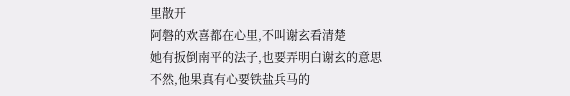里散开
阿磐的欢喜都在心里,不叫谢玄看清楚
她有扳倒南平的法子,也要弄明白谢玄的意思
不然,他果真有心要铁盐兵马的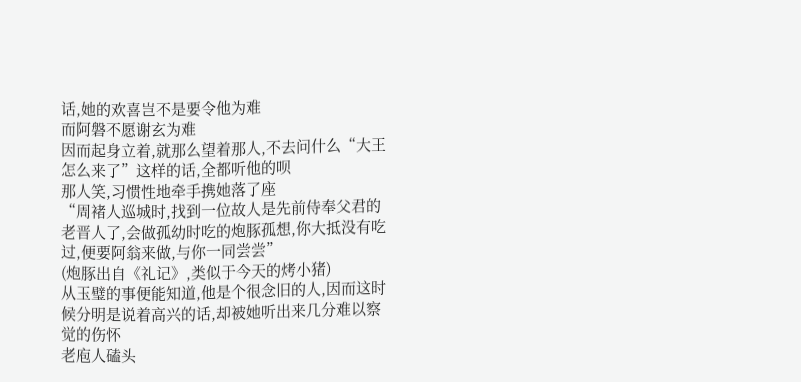话,她的欢喜岂不是要令他为难
而阿磐不愿谢玄为难
因而起身立着,就那么望着那人,不去问什么“大王怎么来了”这样的话,全都听他的呗
那人笑,习惯性地牵手携她落了座
“周褚人巡城时,找到一位故人是先前侍奉父君的老晋人了,会做孤幼时吃的炮豚孤想,你大抵没有吃过,便要阿翁来做,与你一同尝尝”
(炮豚出自《礼记》,类似于今天的烤小猪)
从玉璧的事便能知道,他是个很念旧的人,因而这时候分明是说着高兴的话,却被她听出来几分难以察觉的伤怀
老庖人磕头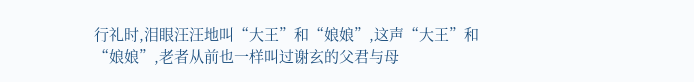行礼时,泪眼汪汪地叫“大王”和“娘娘”,这声“大王”和“娘娘”,老者从前也一样叫过谢玄的父君与母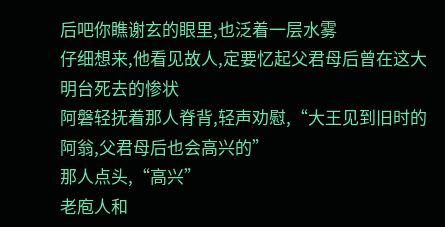后吧你瞧谢玄的眼里,也泛着一层水雾
仔细想来,他看见故人,定要忆起父君母后曾在这大明台死去的惨状
阿磐轻抚着那人脊背,轻声劝慰,“大王见到旧时的阿翁,父君母后也会高兴的”
那人点头,“高兴”
老庖人和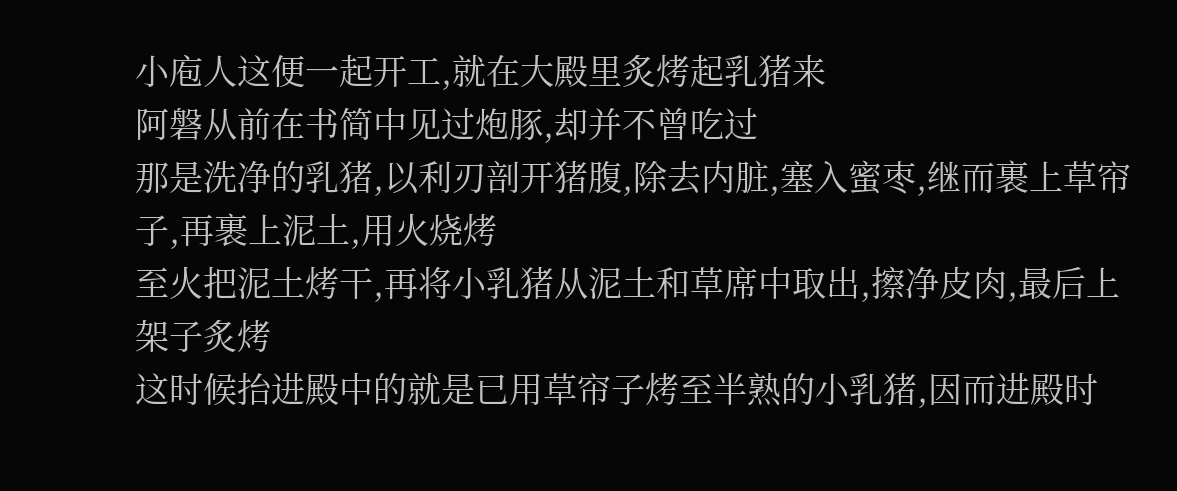小庖人这便一起开工,就在大殿里炙烤起乳猪来
阿磐从前在书简中见过炮豚,却并不曾吃过
那是洗净的乳猪,以利刃剖开猪腹,除去内脏,塞入蜜枣,继而裹上草帘子,再裹上泥土,用火烧烤
至火把泥土烤干,再将小乳猪从泥土和草席中取出,擦净皮肉,最后上架子炙烤
这时候抬进殿中的就是已用草帘子烤至半熟的小乳猪,因而进殿时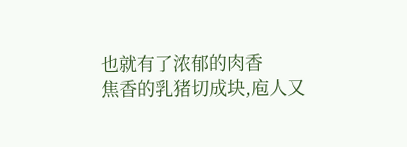也就有了浓郁的肉香
焦香的乳猪切成块,庖人又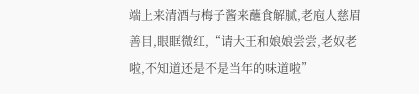端上来清酒与梅子酱来蘸食解腻,老庖人慈眉善目,眼眶微红,“请大王和娘娘尝尝,老奴老啦,不知道还是不是当年的味道啦”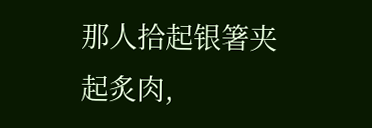那人拾起银箸夹起炙肉,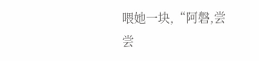喂她一块,“阿磐,尝尝